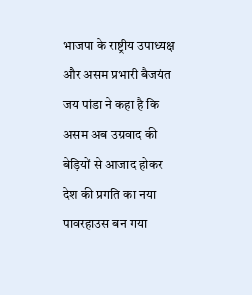भाजपा के राष्ट्रीय उपाध्यक्ष और असम प्रभारी बैजयंत जय पांडा ने कहा है कि असम अब उग्रवाद की बेड़ियों से आजाद होकर देश की प्रगति का नया पावरहाउस बन गया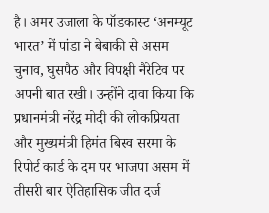है। अमर उजाला के पॉडकास्ट ‘अनम्यूट भारत’ में पांडा ने बेबाकी से असम चुनाव, घुसपैठ और विपक्षी नैरेटिव पर अपनी बात रखी। उन्होंने दावा किया कि प्रधानमंत्री नरेंद्र मोदी की लोकप्रियता और मुख्यमंत्री हिमंत बिस्व सरमा के रिपोर्ट कार्ड के दम पर भाजपा असम में तीसरी बार ऐतिहासिक जीत दर्ज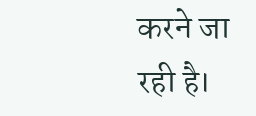करने जा रही है।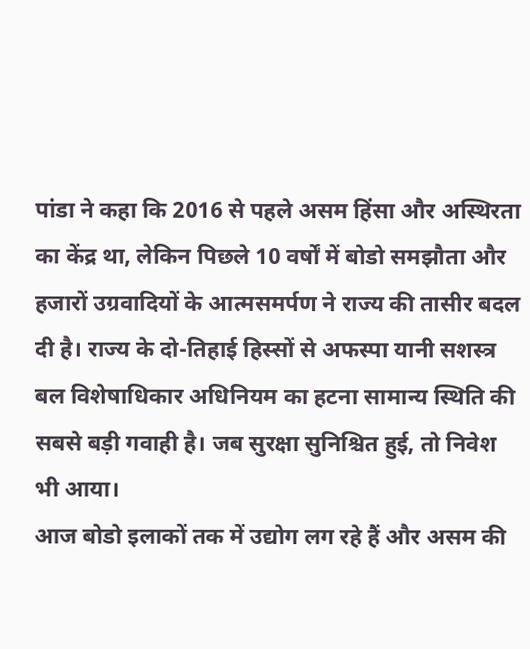पांडा ने कहा कि 2016 से पहले असम हिंसा और अस्थिरता का केंद्र था, लेकिन पिछले 10 वर्षों में बोडो समझौता और हजारों उग्रवादियों के आत्मसमर्पण ने राज्य की तासीर बदल दी है। राज्य के दो-तिहाई हिस्सों से अफस्पा यानी सशस्त्र बल विशेषाधिकार अधिनियम का हटना सामान्य स्थिति की सबसे बड़ी गवाही है। जब सुरक्षा सुनिश्चित हुई, तो निवेश भी आया।
आज बोडो इलाकों तक में उद्योग लग रहे हैं और असम की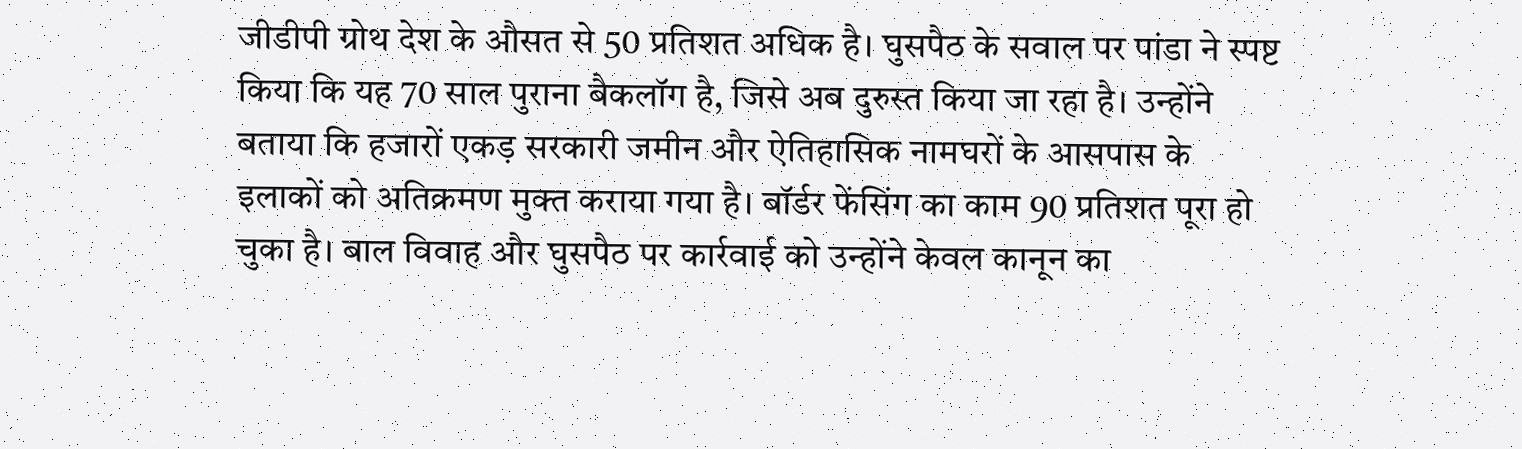जीडीपी ग्रोथ देश के औसत से 50 प्रतिशत अधिक है। घुसपैठ के सवाल पर पांडा ने स्पष्ट किया कि यह 70 साल पुराना बैकलॉग है, जिसे अब दुरुस्त किया जा रहा है। उन्होंने बताया कि हजारों एकड़ सरकारी जमीन और ऐतिहासिक नामघरों के आसपास के इलाकों को अतिक्रमण मुक्त कराया गया है। बॉर्डर फेंसिंग का काम 90 प्रतिशत पूरा हो चुका है। बाल विवाह और घुसपैठ पर कार्रवाई को उन्होंने केवल कानून का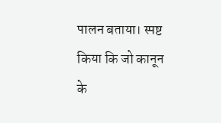पालन बताया। स्पष्ट किया कि जो कानून के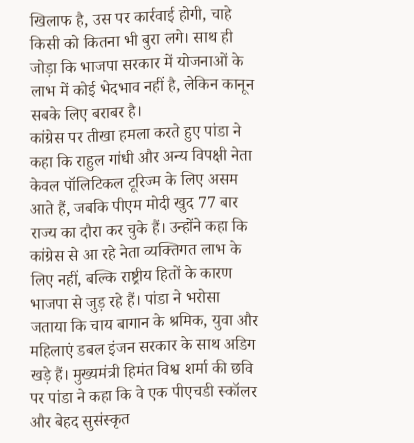खिलाफ है, उस पर कार्रवाई होगी, चाहे किसी को कितना भी बुरा लगे। साथ ही जोड़ा कि भाजपा सरकार में योजनाओं के लाभ में कोई भेदभाव नहीं है, लेकिन कानून सबके लिए बराबर है।
कांग्रेस पर तीखा हमला करते हुए पांडा ने कहा कि राहुल गांधी और अन्य विपक्षी नेता केवल पॉलिटिकल टूरिज्म के लिए असम आते हैं, जबकि पीएम मोदी खुद 77 बार राज्य का दौरा कर चुके हैं। उन्होंने कहा कि कांग्रेस से आ रहे नेता व्यक्तिगत लाभ के लिए नहीं, बल्कि राष्ट्रीय हितों के कारण भाजपा से जुड़ रहे हैं। पांडा ने भरोसा जताया कि चाय बागान के श्रमिक, युवा और महिलाएं डबल इंजन सरकार के साथ अडिग खड़े हैं। मुख्यमंत्री हिमंत विश्व शर्मा की छवि पर पांडा ने कहा कि वे एक पीएचडी स्कॉलर और बेहद सुसंस्कृत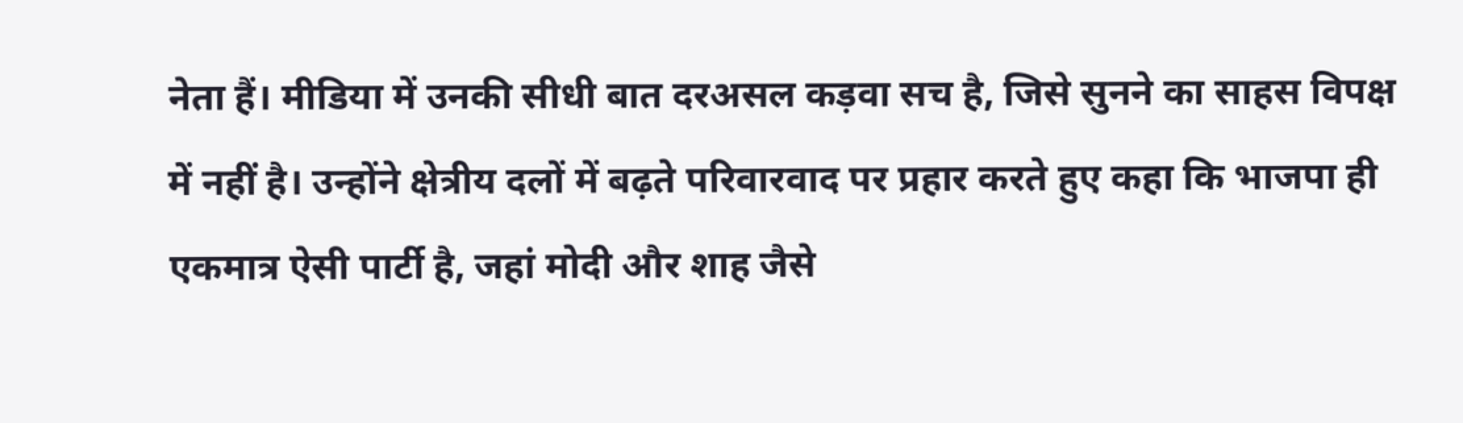नेता हैं। मीडिया में उनकी सीधी बात दरअसल कड़वा सच है, जिसे सुनने का साहस विपक्ष में नहीं है। उन्होंने क्षेत्रीय दलों में बढ़ते परिवारवाद पर प्रहार करते हुए कहा कि भाजपा ही एकमात्र ऐसी पार्टी है, जहां मोदी और शाह जैसे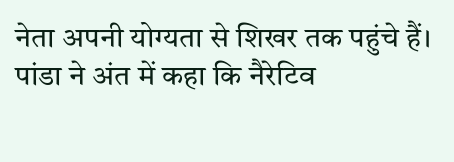नेता अपनी योग्यता से शिखर तक पहुंचे हैं। पांडा ने अंत में कहा कि नैरेटिव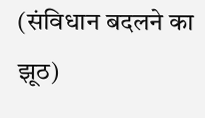(संविधान बदलने का झूठ)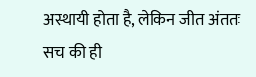अस्थायी होता है, लेकिन जीत अंततः सच की ही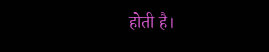होती है।